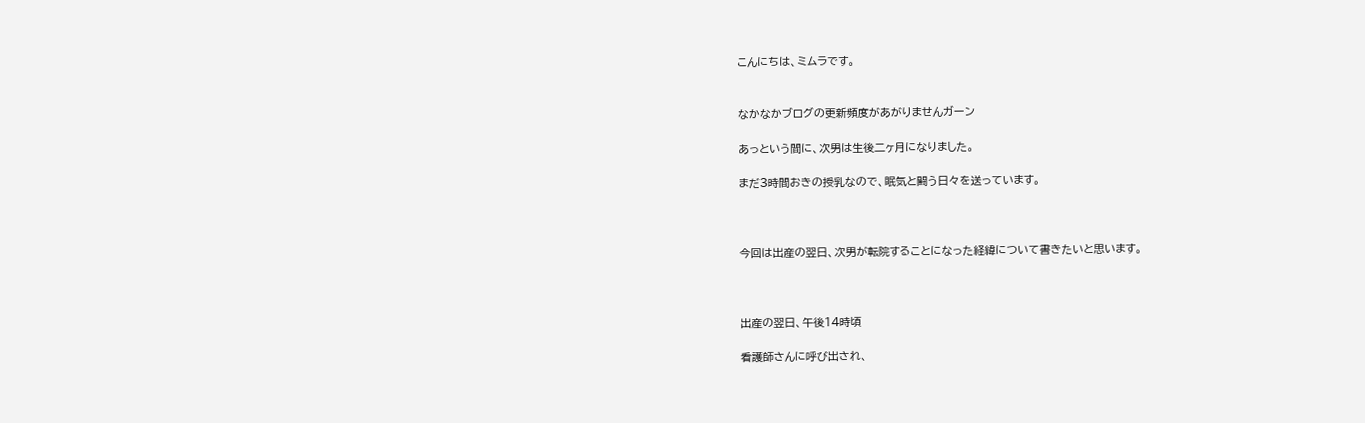こんにちは、ミムラです。


なかなかブログの更新頻度があがりませんガーン

あっという間に、次男は生後二ヶ月になりました。

まだ3時間おきの授乳なので、眠気と闘う日々を送っています。



今回は出産の翌日、次男が転院することになった経緯について書きたいと思います。



出産の翌日、午後14時頃

看護師さんに呼び出され、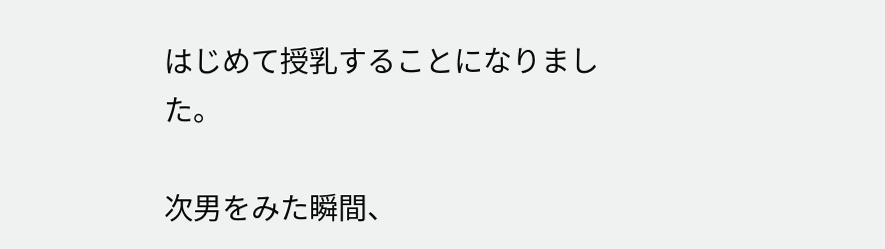はじめて授乳することになりました。

次男をみた瞬間、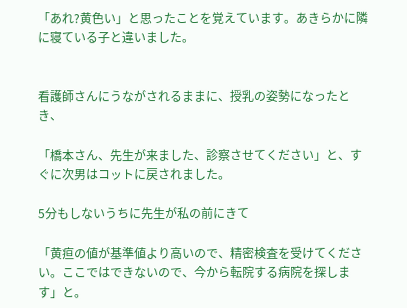「あれ?黄色い」と思ったことを覚えています。あきらかに隣に寝ている子と違いました。


看護師さんにうながされるままに、授乳の姿勢になったとき、

「橋本さん、先生が来ました、診察させてください」と、すぐに次男はコットに戻されました。

5分もしないうちに先生が私の前にきて

「黄疸の値が基準値より高いので、精密検査を受けてください。ここではできないので、今から転院する病院を探します」と。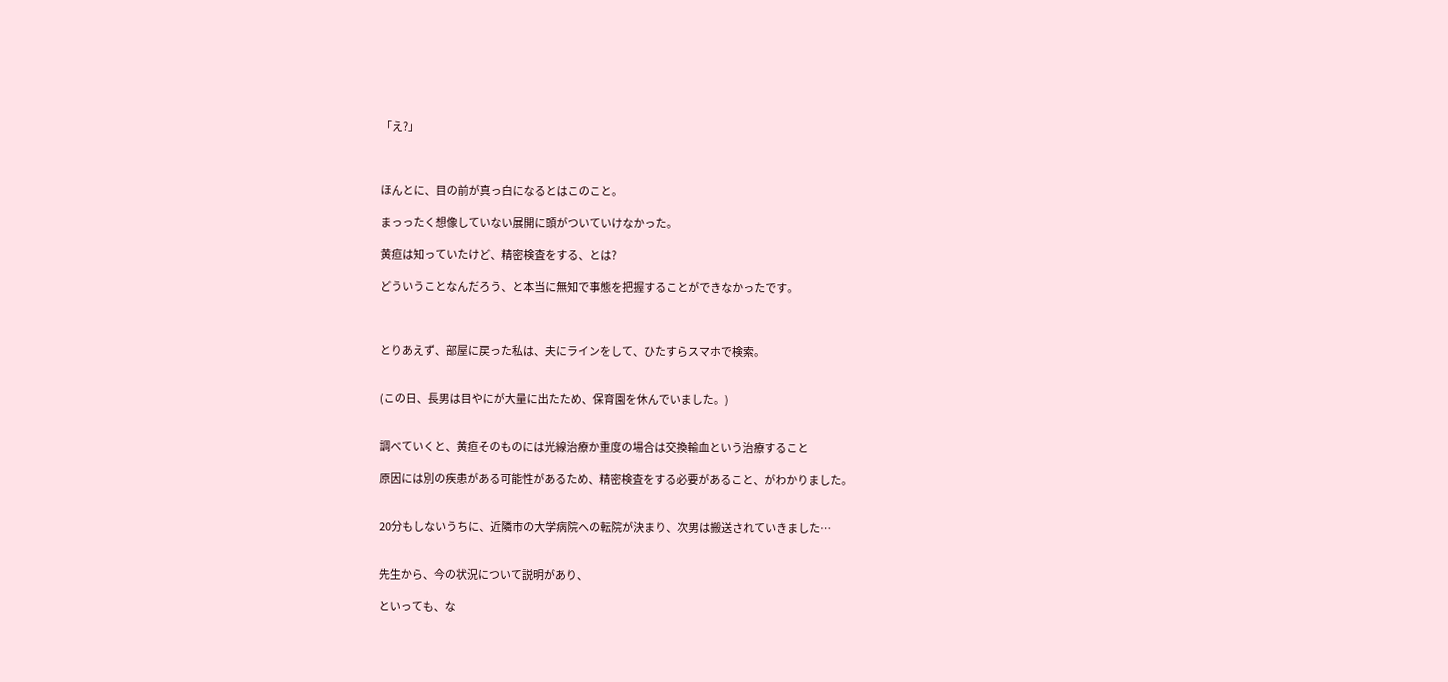「え?」



ほんとに、目の前が真っ白になるとはこのこと。

まっったく想像していない展開に頭がついていけなかった。

黄疸は知っていたけど、精密検査をする、とは?

どういうことなんだろう、と本当に無知で事態を把握することができなかったです。



とりあえず、部屋に戻った私は、夫にラインをして、ひたすらスマホで検索。


(この日、長男は目やにが大量に出たため、保育園を休んでいました。)


調べていくと、黄疸そのものには光線治療か重度の場合は交換輸血という治療すること

原因には別の疾患がある可能性があるため、精密検査をする必要があること、がわかりました。


20分もしないうちに、近隣市の大学病院への転院が決まり、次男は搬送されていきました…


先生から、今の状況について説明があり、

といっても、な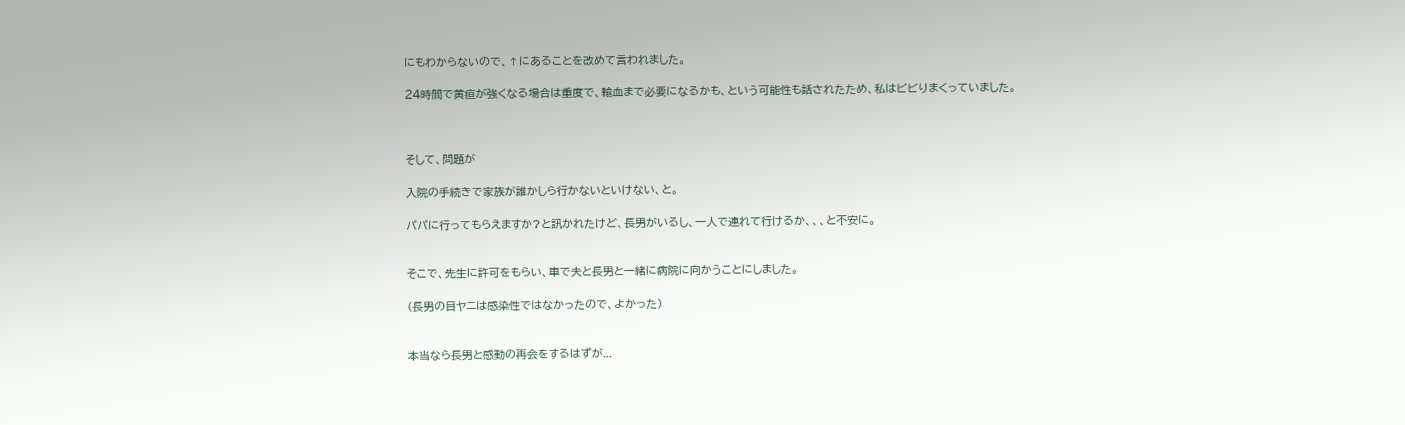にもわからないので、↑にあることを改めて言われました。

24時間で黄疸が強くなる場合は重度で、輸血まで必要になるかも、という可能性も話されたため、私はビビりまくっていました。



そして、問題が

入院の手続きで家族が誰かしら行かないといけない、と。

パパに行ってもらえますか?と訊かれたけど、長男がいるし、一人で連れて行けるか、、、と不安に。


そこで、先生に許可をもらい、車で夫と長男と一緒に病院に向かうことにしました。

(長男の目ヤニは感染性ではなかったので、よかった)


本当なら長男と感動の再会をするはずが...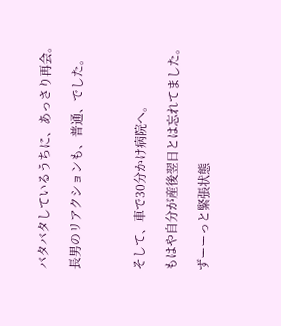バタバタしているうちに、あっさり再会。

長男のリアクションも、普通、でした。



そして、車で30分かけ病院へ。

もはや自分が産後翌日とは忘れてました。

ずーーっと緊張状態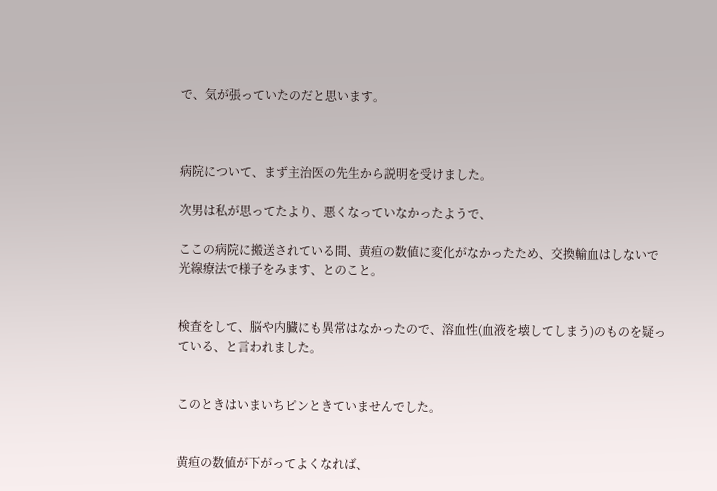で、気が張っていたのだと思います。



病院について、まず主治医の先生から説明を受けました。

次男は私が思ってたより、悪くなっていなかったようで、

ここの病院に搬送されている間、黄疸の数値に変化がなかったため、交換輸血はしないで光線療法で様子をみます、とのこと。


検査をして、脳や内臓にも異常はなかったので、溶血性(血液を壊してしまう)のものを疑っている、と言われました。


このときはいまいちピンときていませんでした。


黄疸の数値が下がってよくなれば、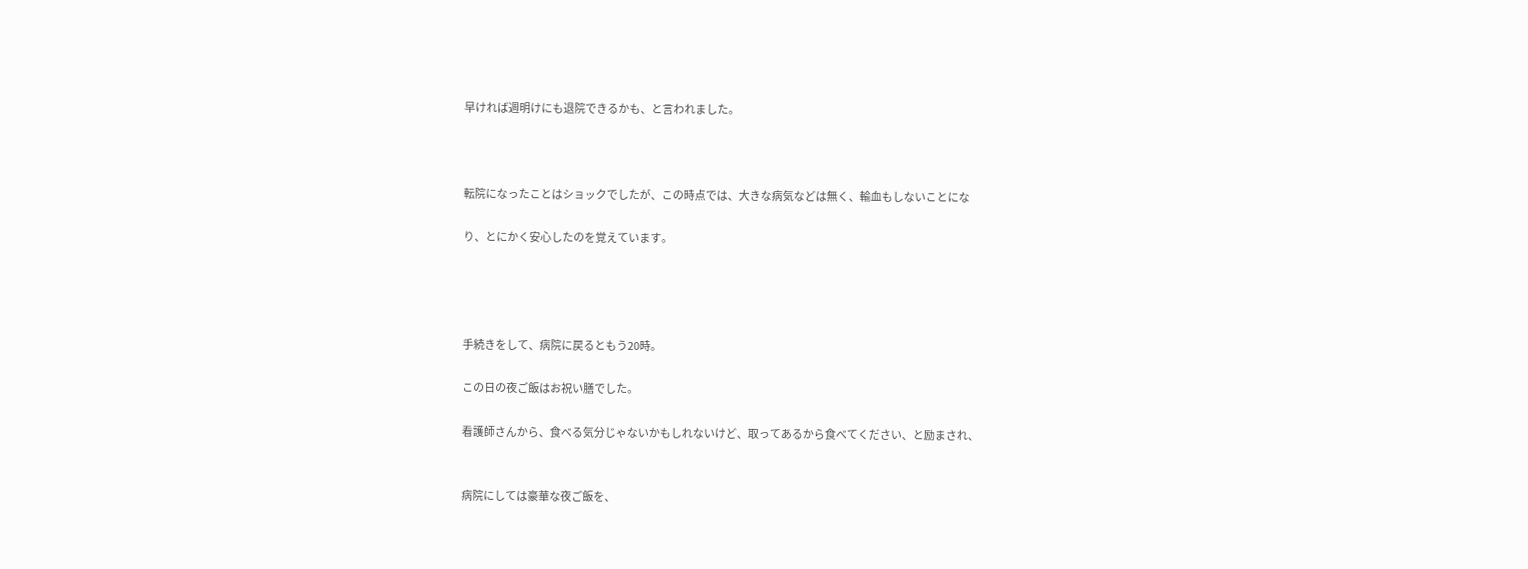早ければ週明けにも退院できるかも、と言われました。



転院になったことはショックでしたが、この時点では、大きな病気などは無く、輸血もしないことにな

り、とにかく安心したのを覚えています。




手続きをして、病院に戻るともう20時。

この日の夜ご飯はお祝い膳でした。

看護師さんから、食べる気分じゃないかもしれないけど、取ってあるから食べてください、と励まされ、


病院にしては豪華な夜ご飯を、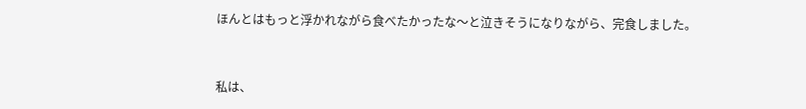ほんとはもっと浮かれながら食べたかったな〜と泣きそうになりながら、完食しました。



私は、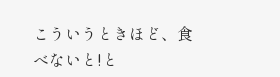こういうときほど、食べないと!と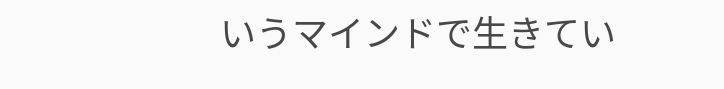いうマインドで生きてい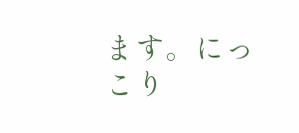ます。にっこり